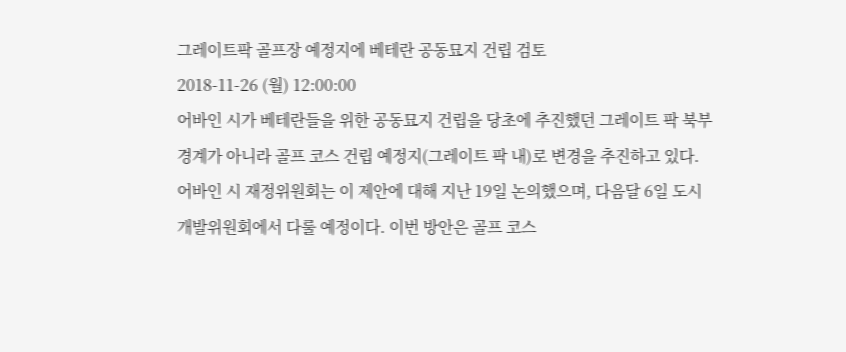그레이트팍 골프장 예정지에 베테란 공동묘지 건립 검토
2018-11-26 (월) 12:00:00
어바인 시가 베테란들을 위한 공동묘지 건립을 당초에 추진했던 그레이트 팍 북부 경계가 아니라 골프 코스 건립 예정지(그레이트 팍 내)로 변경을 추진하고 있다.
어바인 시 재정위원회는 이 제안에 대해 지난 19일 논의했으며, 다음달 6일 도시개발위원회에서 다룰 예정이다. 이번 방안은 골프 코스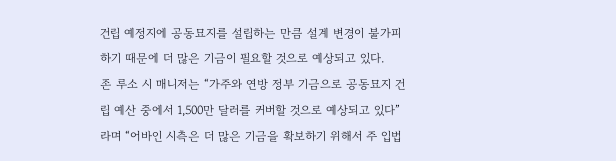건립 예정지에 공동묘지를 설립하는 만큼 설계 변경이 불가피 하기 때문에 더 많은 기금이 필요할 것으로 예상되고 있다.
존 루소 시 매니저는 “가주와 연방 정부 기금으로 공동묘지 건립 예산 중에서 1,500만 달러를 커버할 것으로 예상되고 있다”라며 “어바인 시측은 더 많은 기금을 확보하기 위해서 주 입법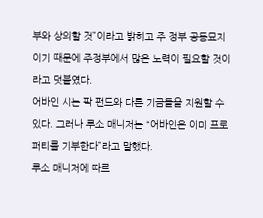부와 상의할 것”이라고 밝히고 주 정부 공동묘지이기 때문에 주정부에서 많은 노력이 필요할 것이라고 덧붙였다.
어바인 시는 팍 펀드와 다른 기금들을 지원할 수 있다. 그러나 루소 매니저는 “어바인은 이미 프로퍼티를 기부한다”라고 말했다.
루소 매니저에 따르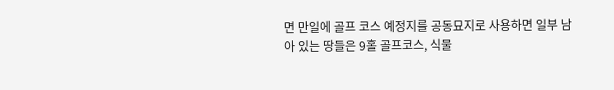면 만일에 골프 코스 예정지를 공동묘지로 사용하면 일부 남아 있는 땅들은 9홀 골프코스, 식물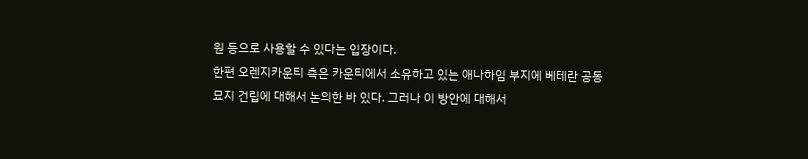원 등으로 사용할 수 있다는 입장이다.
한편 오렌지카운티 측은 카운티에서 소유하고 있는 애나하임 부지에 베테란 공동묘지 건립에 대해서 논의한 바 있다. 그러나 이 방안에 대해서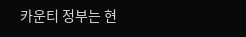카운티 정부는 현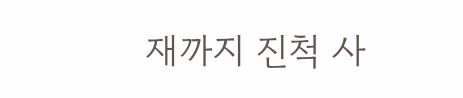재까지 진척 사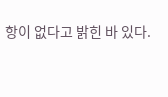항이 없다고 밝힌 바 있다.